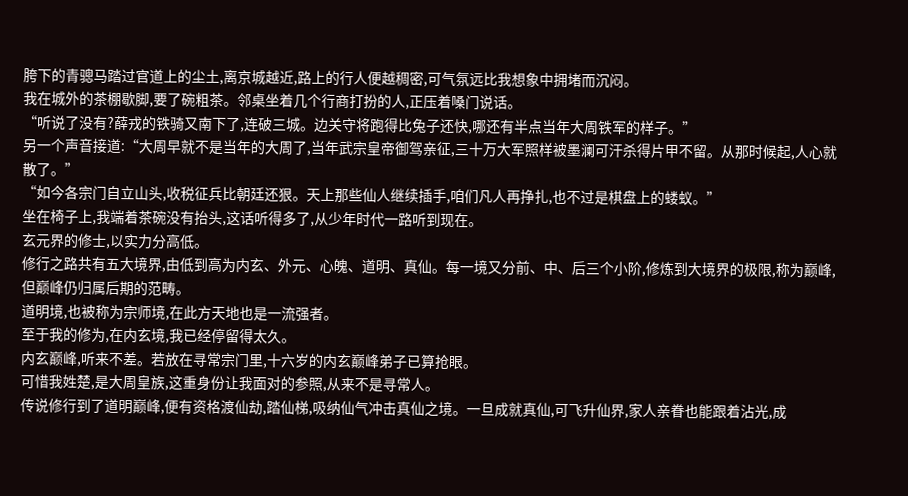胯下的青骢马踏过官道上的尘土,离京城越近,路上的行人便越稠密,可气氛远比我想象中拥堵而沉闷。
我在城外的茶棚歇脚,要了碗粗茶。邻桌坐着几个行商打扮的人,正压着嗓门说话。
“听说了没有?薛戎的铁骑又南下了,连破三城。边关守将跑得比兔子还快,哪还有半点当年大周铁军的样子。”
另一个声音接道:“大周早就不是当年的大周了,当年武宗皇帝御驾亲征,三十万大军照样被墨澜可汗杀得片甲不留。从那时候起,人心就散了。”
“如今各宗门自立山头,收税征兵比朝廷还狠。天上那些仙人继续插手,咱们凡人再挣扎,也不过是棋盘上的蝼蚁。”
坐在椅子上,我端着茶碗没有抬头,这话听得多了,从少年时代一路听到现在。
玄元界的修士,以实力分高低。
修行之路共有五大境界,由低到高为内玄、外元、心魄、道明、真仙。每一境又分前、中、后三个小阶,修炼到大境界的极限,称为巅峰,但巅峰仍归属后期的范畴。
道明境,也被称为宗师境,在此方天地也是一流强者。
至于我的修为,在内玄境,我已经停留得太久。
内玄巅峰,听来不差。若放在寻常宗门里,十六岁的内玄巅峰弟子已算抢眼。
可惜我姓楚,是大周皇族,这重身份让我面对的参照,从来不是寻常人。
传说修行到了道明巅峰,便有资格渡仙劫,踏仙梯,吸纳仙气冲击真仙之境。一旦成就真仙,可飞升仙界,家人亲眷也能跟着沾光,成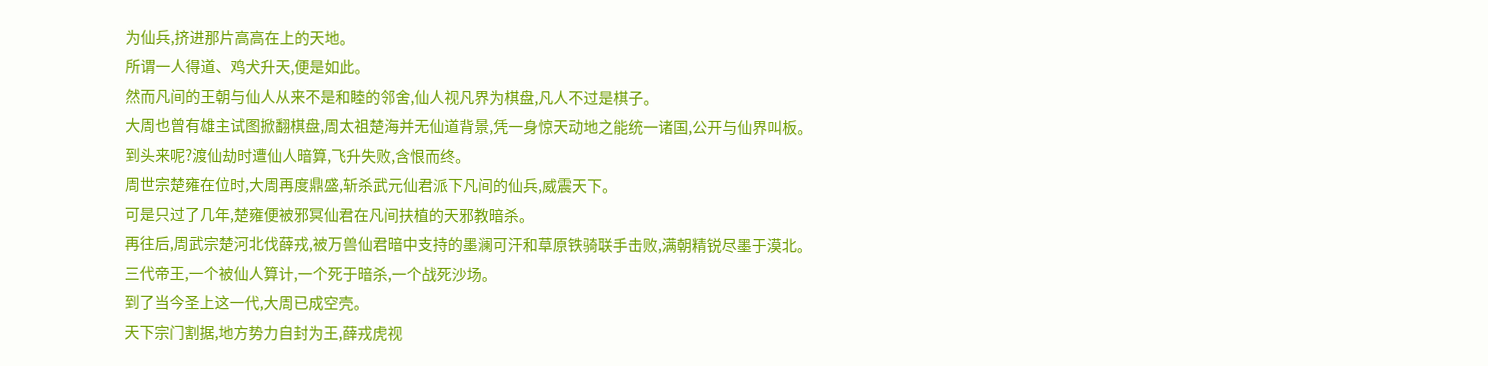为仙兵,挤进那片高高在上的天地。
所谓一人得道、鸡犬升天,便是如此。
然而凡间的王朝与仙人从来不是和睦的邻舍,仙人视凡界为棋盘,凡人不过是棋子。
大周也曾有雄主试图掀翻棋盘,周太祖楚海并无仙道背景,凭一身惊天动地之能统一诸国,公开与仙界叫板。
到头来呢?渡仙劫时遭仙人暗算,飞升失败,含恨而终。
周世宗楚雍在位时,大周再度鼎盛,斩杀武元仙君派下凡间的仙兵,威震天下。
可是只过了几年,楚雍便被邪冥仙君在凡间扶植的天邪教暗杀。
再往后,周武宗楚河北伐薛戎,被万兽仙君暗中支持的墨澜可汗和草原铁骑联手击败,满朝精锐尽墨于漠北。
三代帝王,一个被仙人算计,一个死于暗杀,一个战死沙场。
到了当今圣上这一代,大周已成空壳。
天下宗门割据,地方势力自封为王,薛戎虎视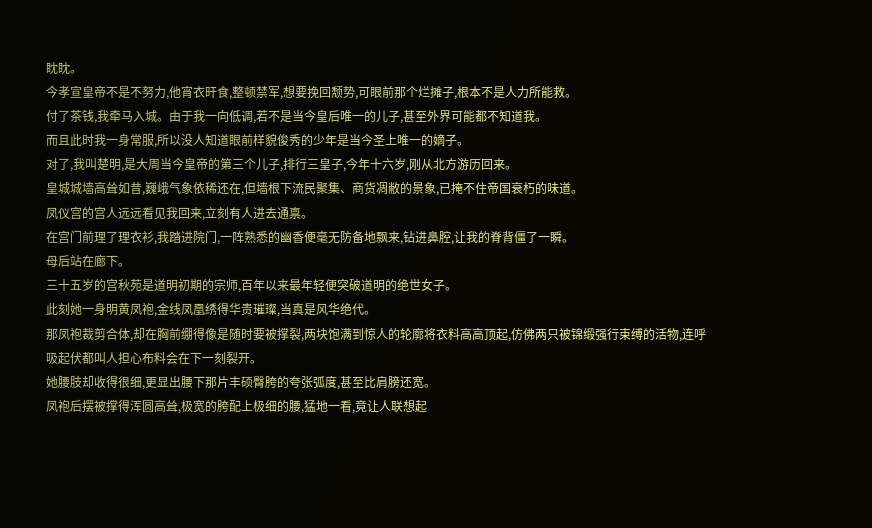眈眈。
今孝宣皇帝不是不努力,他宵衣旰食,整顿禁军,想要挽回颓势,可眼前那个烂摊子,根本不是人力所能救。
付了茶钱,我牵马入城。由于我一向低调,若不是当今皇后唯一的儿子,甚至外界可能都不知道我。
而且此时我一身常服,所以没人知道眼前样貌俊秀的少年是当今圣上唯一的嫡子。
对了,我叫楚明,是大周当今皇帝的第三个儿子,排行三皇子,今年十六岁,刚从北方游历回来。
皇城城墙高耸如昔,巍峨气象依稀还在,但墙根下流民聚集、商货凋敝的景象,已掩不住帝国衰朽的味道。
凤仪宫的宫人远远看见我回来,立刻有人进去通禀。
在宫门前理了理衣衫,我踏进院门,一阵熟悉的幽香便毫无防备地飘来,钻进鼻腔,让我的脊背僵了一瞬。
母后站在廊下。
三十五岁的宫秋苑是道明初期的宗师,百年以来最年轻便突破道明的绝世女子。
此刻她一身明黄凤袍,金线凤凰绣得华贵璀璨,当真是风华绝代。
那凤袍裁剪合体,却在胸前绷得像是随时要被撑裂,两块饱满到惊人的轮廓将衣料高高顶起,仿佛两只被锦缎强行束缚的活物,连呼吸起伏都叫人担心布料会在下一刻裂开。
她腰肢却收得很细,更显出腰下那片丰硕臀胯的夸张弧度,甚至比肩膀还宽。
凤袍后摆被撑得浑圆高耸,极宽的胯配上极细的腰,猛地一看,竟让人联想起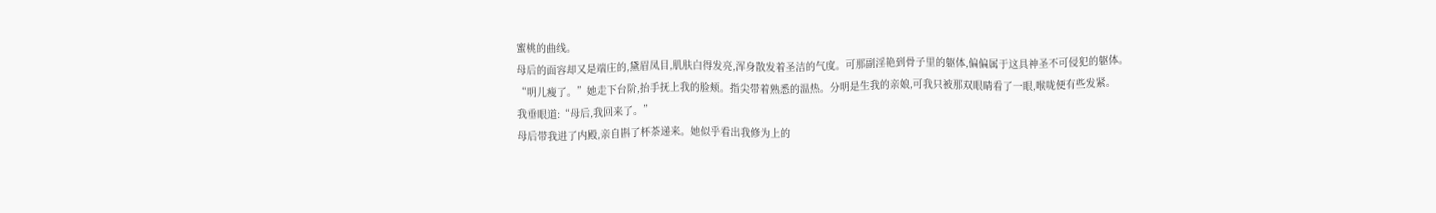蜜桃的曲线。
母后的面容却又是端庄的,黛眉凤目,肌肤白得发亮,浑身散发着圣洁的气度。可那副淫艳到骨子里的躯体,偏偏属于这具神圣不可侵犯的躯体。
“明儿瘦了。”她走下台阶,抬手抚上我的脸颊。指尖带着熟悉的温热。分明是生我的亲娘,可我只被那双眼睛看了一眼,喉咙便有些发紧。
我垂眼道:“母后,我回来了。”
母后带我进了内殿,亲自斟了杯茶递来。她似乎看出我修为上的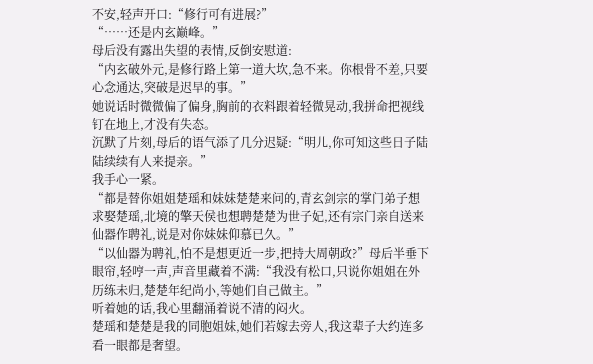不安,轻声开口:“修行可有进展?”
“……还是内玄巅峰。”
母后没有露出失望的表情,反倒安慰道:
“内玄破外元,是修行路上第一道大坎,急不来。你根骨不差,只要心念通达,突破是迟早的事。”
她说话时微微偏了偏身,胸前的衣料跟着轻微晃动,我拼命把视线钉在地上,才没有失态。
沉默了片刻,母后的语气添了几分迟疑:“明儿,你可知这些日子陆陆续续有人来提亲。”
我手心一紧。
“都是替你姐姐楚瑶和妹妹楚楚来问的,青玄剑宗的掌门弟子想求娶楚瑶,北境的擎天侯也想聘楚楚为世子妃,还有宗门亲自送来仙器作聘礼,说是对你妹妹仰慕已久。”
“以仙器为聘礼,怕不是想更近一步,把持大周朝政?”母后半垂下眼帘,轻哼一声,声音里藏着不满:“我没有松口,只说你姐姐在外历练未归,楚楚年纪尚小,等她们自己做主。”
听着她的话,我心里翻涌着说不清的闷火。
楚瑶和楚楚是我的同胞姐妹,她们若嫁去旁人,我这辈子大约连多看一眼都是奢望。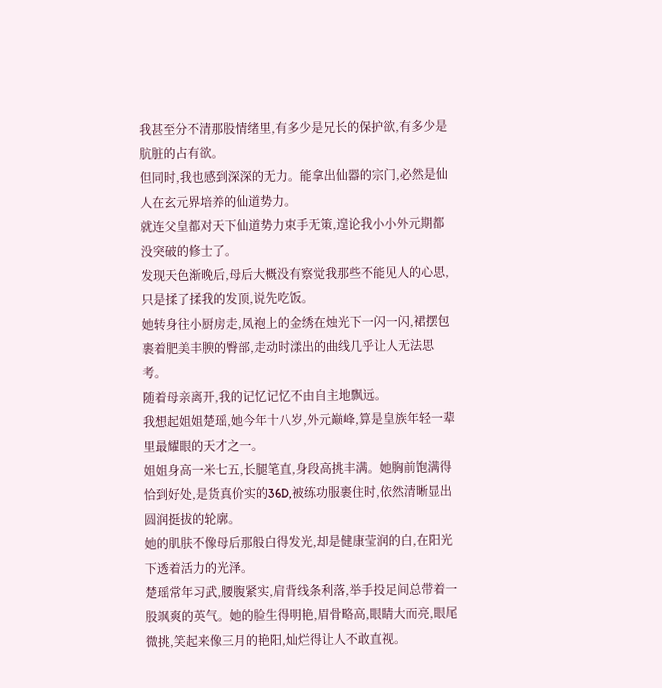我甚至分不清那股情绪里,有多少是兄长的保护欲,有多少是肮脏的占有欲。
但同时,我也感到深深的无力。能拿出仙器的宗门,必然是仙人在玄元界培养的仙道势力。
就连父皇都对天下仙道势力束手无策,遑论我小小外元期都没突破的修士了。
发现天色渐晚后,母后大概没有察觉我那些不能见人的心思,只是揉了揉我的发顶,说先吃饭。
她转身往小厨房走,凤袍上的金绣在烛光下一闪一闪,裙摆包裹着肥美丰腴的臀部,走动时漾出的曲线几乎让人无法思考。
随着母亲离开,我的记忆记忆不由自主地飘远。
我想起姐姐楚瑶,她今年十八岁,外元巅峰,算是皇族年轻一辈里最耀眼的天才之一。
姐姐身高一米七五,长腿笔直,身段高挑丰满。她胸前饱满得恰到好处,是货真价实的36D,被练功服裹住时,依然清晰显出圆润挺拔的轮廓。
她的肌肤不像母后那般白得发光,却是健康莹润的白,在阳光下透着活力的光泽。
楚瑶常年习武,腰腹紧实,肩背线条利落,举手投足间总带着一股飒爽的英气。她的脸生得明艳,眉骨略高,眼睛大而亮,眼尾微挑,笑起来像三月的艳阳,灿烂得让人不敢直视。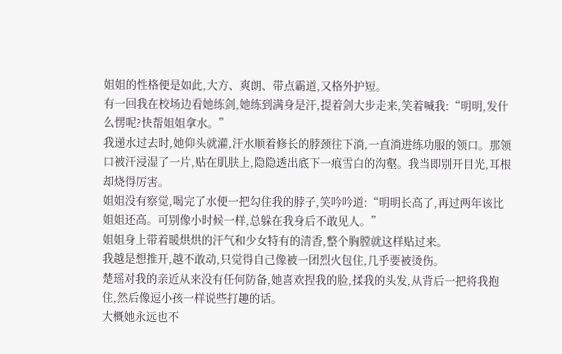姐姐的性格便是如此,大方、爽朗、带点霸道,又格外护短。
有一回我在校场边看她练剑,她练到满身是汗,提着剑大步走来,笑着喊我:“明明,发什么愣呢?快帮姐姐拿水。”
我递水过去时,她仰头就灌,汗水顺着修长的脖颈往下淌,一直淌进练功服的领口。那领口被汗浸湿了一片,贴在肌肤上,隐隐透出底下一痕雪白的沟壑。我当即别开目光,耳根却烧得厉害。
姐姐没有察觉,喝完了水便一把勾住我的脖子,笑吟吟道:“明明长高了,再过两年该比姐姐还高。可别像小时候一样,总躲在我身后不敢见人。”
姐姐身上带着暖烘烘的汗气和少女特有的清香,整个胸膛就这样贴过来。
我越是想推开,越不敢动,只觉得自己像被一团烈火包住,几乎要被烫伤。
楚瑶对我的亲近从来没有任何防备,她喜欢捏我的脸,揉我的头发,从背后一把将我抱住,然后像逗小孩一样说些打趣的话。
大概她永远也不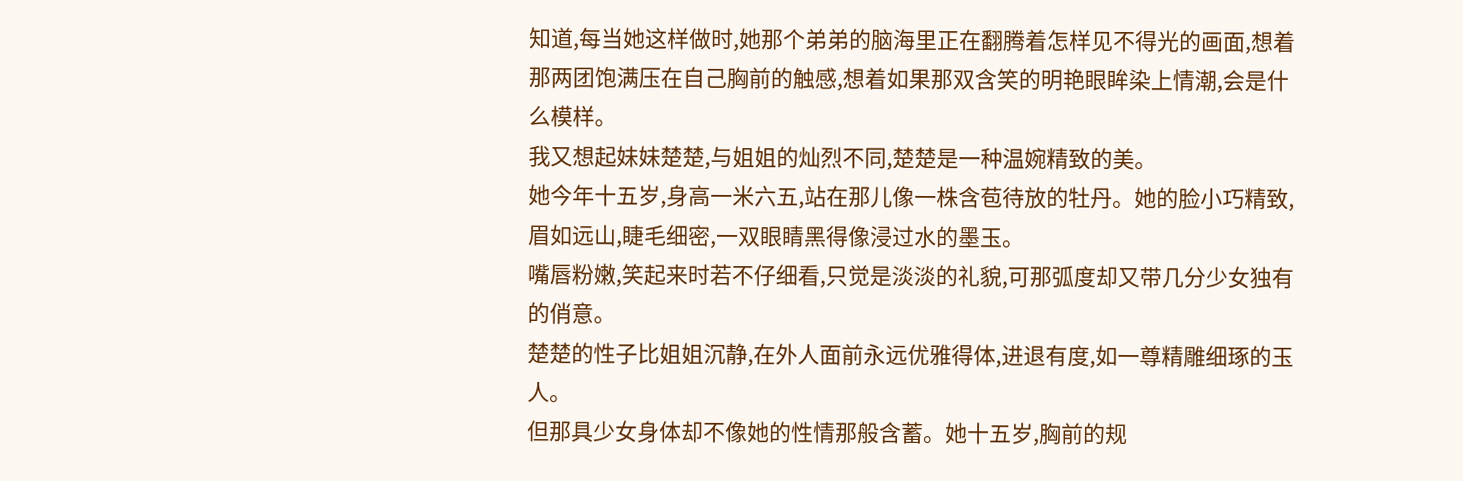知道,每当她这样做时,她那个弟弟的脑海里正在翻腾着怎样见不得光的画面,想着那两团饱满压在自己胸前的触感,想着如果那双含笑的明艳眼眸染上情潮,会是什么模样。
我又想起妹妹楚楚,与姐姐的灿烈不同,楚楚是一种温婉精致的美。
她今年十五岁,身高一米六五,站在那儿像一株含苞待放的牡丹。她的脸小巧精致,眉如远山,睫毛细密,一双眼睛黑得像浸过水的墨玉。
嘴唇粉嫩,笑起来时若不仔细看,只觉是淡淡的礼貌,可那弧度却又带几分少女独有的俏意。
楚楚的性子比姐姐沉静,在外人面前永远优雅得体,进退有度,如一尊精雕细琢的玉人。
但那具少女身体却不像她的性情那般含蓄。她十五岁,胸前的规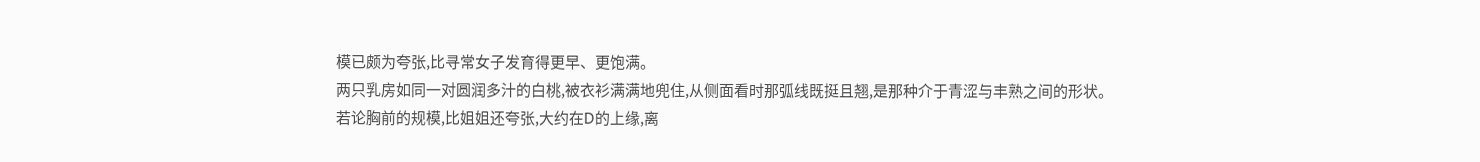模已颇为夸张,比寻常女子发育得更早、更饱满。
两只乳房如同一对圆润多汁的白桃,被衣衫满满地兜住,从侧面看时那弧线既挺且翘,是那种介于青涩与丰熟之间的形状。
若论胸前的规模,比姐姐还夸张,大约在D的上缘,离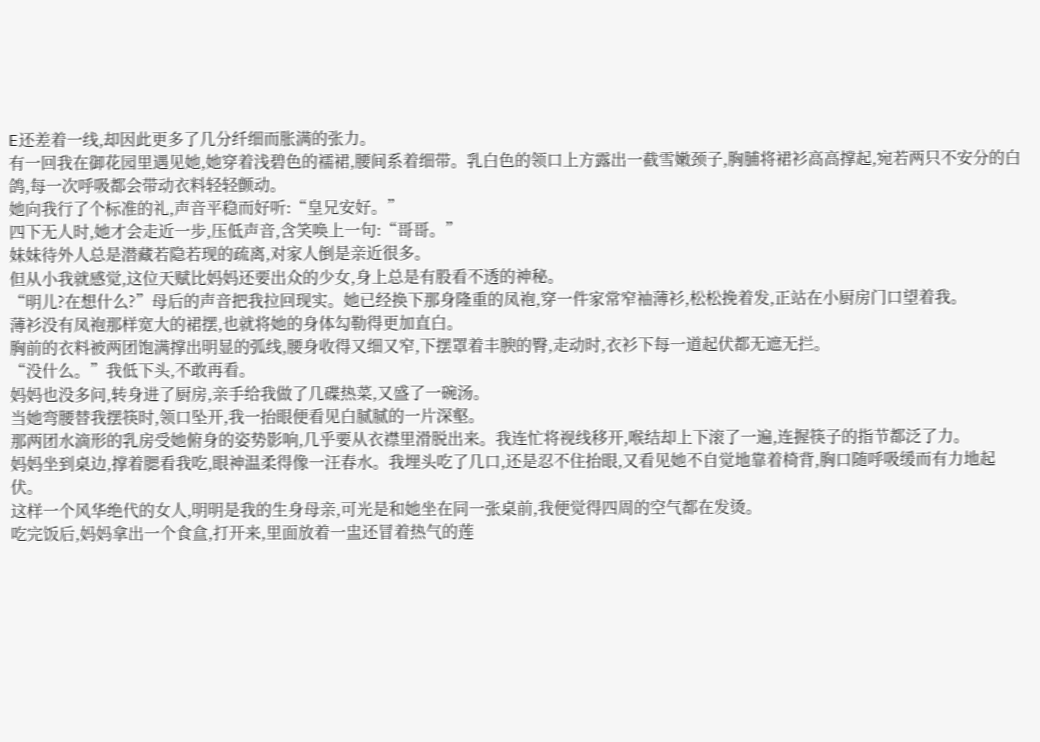E还差着一线,却因此更多了几分纤细而胀满的张力。
有一回我在御花园里遇见她,她穿着浅碧色的襦裙,腰间系着细带。乳白色的领口上方露出一截雪嫩颈子,胸脯将裙衫高高撑起,宛若两只不安分的白鸽,每一次呼吸都会带动衣料轻轻颤动。
她向我行了个标准的礼,声音平稳而好听:“皇兄安好。”
四下无人时,她才会走近一步,压低声音,含笑唤上一句:“哥哥。”
妹妹待外人总是潜藏若隐若现的疏离,对家人倒是亲近很多。
但从小我就感觉,这位天赋比妈妈还要出众的少女,身上总是有股看不透的神秘。
“明儿?在想什么?”母后的声音把我拉回现实。她已经换下那身隆重的凤袍,穿一件家常窄袖薄衫,松松挽着发,正站在小厨房门口望着我。
薄衫没有凤袍那样宽大的裙摆,也就将她的身体勾勒得更加直白。
胸前的衣料被两团饱满撑出明显的弧线,腰身收得又细又窄,下摆罩着丰腴的臀,走动时,衣衫下每一道起伏都无遮无拦。
“没什么。”我低下头,不敢再看。
妈妈也没多问,转身进了厨房,亲手给我做了几碟热菜,又盛了一碗汤。
当她弯腰替我摆筷时,领口坠开,我一抬眼便看见白腻腻的一片深壑。
那两团水滴形的乳房受她俯身的姿势影响,几乎要从衣襟里滑脱出来。我连忙将视线移开,喉结却上下滚了一遍,连握筷子的指节都泛了力。
妈妈坐到桌边,撑着腮看我吃,眼神温柔得像一汪春水。我埋头吃了几口,还是忍不住抬眼,又看见她不自觉地靠着椅背,胸口随呼吸缓而有力地起伏。
这样一个风华绝代的女人,明明是我的生身母亲,可光是和她坐在同一张桌前,我便觉得四周的空气都在发烫。
吃完饭后,妈妈拿出一个食盒,打开来,里面放着一盅还冒着热气的莲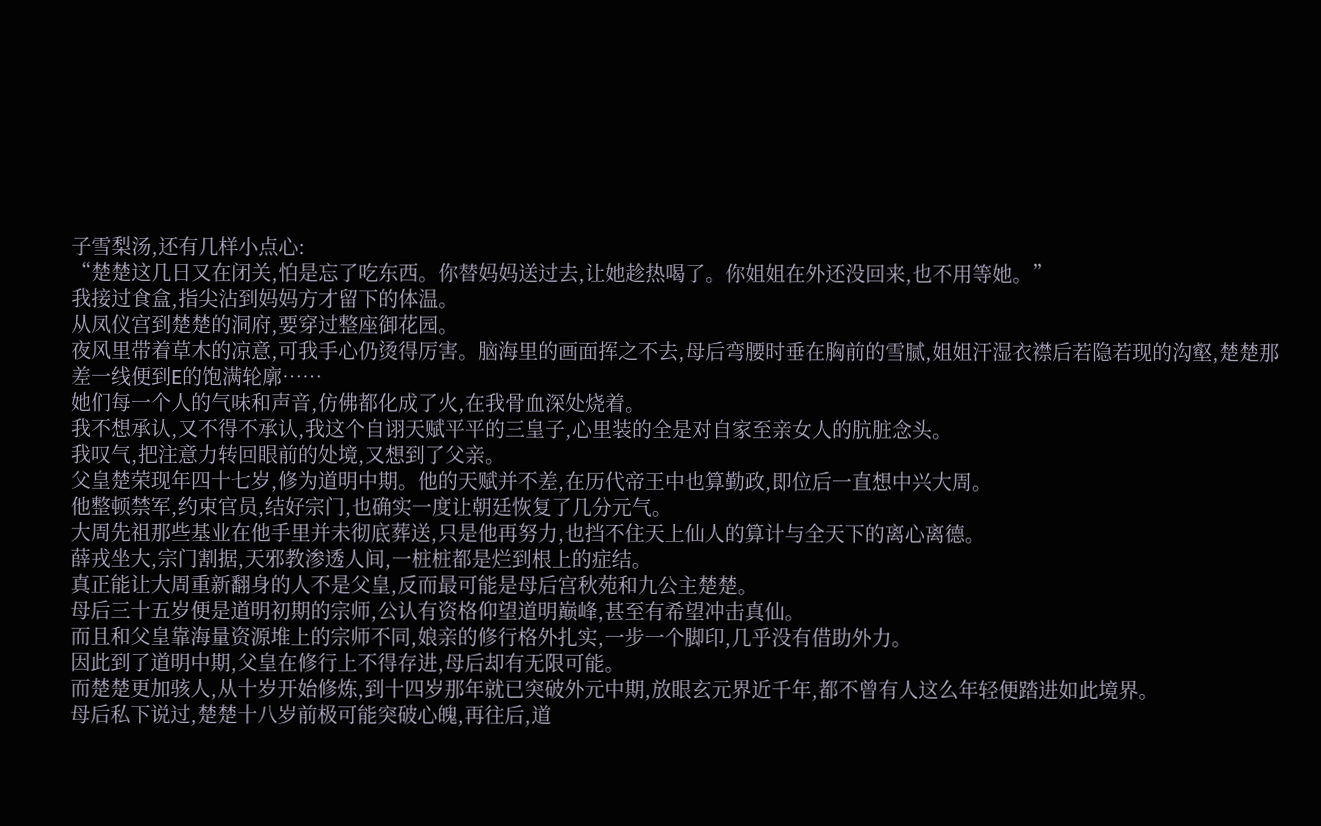子雪梨汤,还有几样小点心:
“楚楚这几日又在闭关,怕是忘了吃东西。你替妈妈送过去,让她趁热喝了。你姐姐在外还没回来,也不用等她。”
我接过食盒,指尖沾到妈妈方才留下的体温。
从凤仪宫到楚楚的洞府,要穿过整座御花园。
夜风里带着草木的凉意,可我手心仍烫得厉害。脑海里的画面挥之不去,母后弯腰时垂在胸前的雪腻,姐姐汗湿衣襟后若隐若现的沟壑,楚楚那差一线便到E的饱满轮廓……
她们每一个人的气味和声音,仿佛都化成了火,在我骨血深处烧着。
我不想承认,又不得不承认,我这个自诩天赋平平的三皇子,心里装的全是对自家至亲女人的肮脏念头。
我叹气,把注意力转回眼前的处境,又想到了父亲。
父皇楚荣现年四十七岁,修为道明中期。他的天赋并不差,在历代帝王中也算勤政,即位后一直想中兴大周。
他整顿禁军,约束官员,结好宗门,也确实一度让朝廷恢复了几分元气。
大周先祖那些基业在他手里并未彻底葬送,只是他再努力,也挡不住天上仙人的算计与全天下的离心离德。
薛戎坐大,宗门割据,天邪教渗透人间,一桩桩都是烂到根上的症结。
真正能让大周重新翻身的人不是父皇,反而最可能是母后宫秋苑和九公主楚楚。
母后三十五岁便是道明初期的宗师,公认有资格仰望道明巅峰,甚至有希望冲击真仙。
而且和父皇靠海量资源堆上的宗师不同,娘亲的修行格外扎实,一步一个脚印,几乎没有借助外力。
因此到了道明中期,父皇在修行上不得存进,母后却有无限可能。
而楚楚更加骇人,从十岁开始修炼,到十四岁那年就已突破外元中期,放眼玄元界近千年,都不曾有人这么年轻便踏进如此境界。
母后私下说过,楚楚十八岁前极可能突破心魄,再往后,道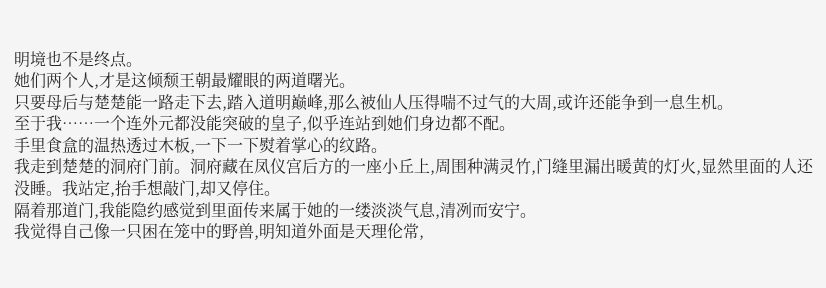明境也不是终点。
她们两个人,才是这倾颓王朝最耀眼的两道曙光。
只要母后与楚楚能一路走下去,踏入道明巅峰,那么被仙人压得喘不过气的大周,或许还能争到一息生机。
至于我……一个连外元都没能突破的皇子,似乎连站到她们身边都不配。
手里食盒的温热透过木板,一下一下熨着掌心的纹路。
我走到楚楚的洞府门前。洞府藏在凤仪宫后方的一座小丘上,周围种满灵竹,门缝里漏出暖黄的灯火,显然里面的人还没睡。我站定,抬手想敲门,却又停住。
隔着那道门,我能隐约感觉到里面传来属于她的一缕淡淡气息,清冽而安宁。
我觉得自己像一只困在笼中的野兽,明知道外面是天理伦常,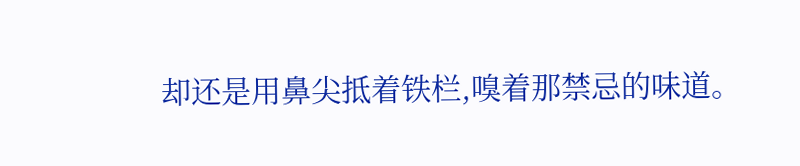却还是用鼻尖抵着铁栏,嗅着那禁忌的味道。